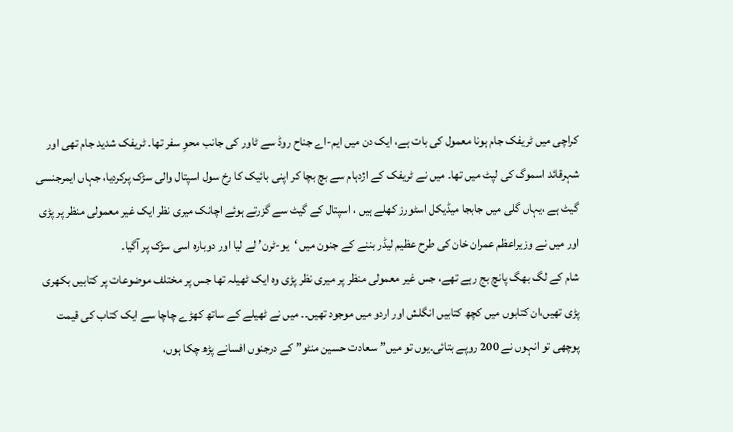کراچی میں ٹریفک جام ہونا معمول کی بات ہے، ایک دن میں ایم-اے جناح روڈ سے ٹاور کی جانب محوِ سفر تھا۔ ٹریفک شدید جام تھی اور شہرقائد اسموگ کی لپٹ میں تھا۔ میں نے ٹریفک کے اژدہام سے بچ بچا کر اپنی بائیک کا رخ سول اسپتال والی سڑک پرکردیا، جہاں ایمرجنسی گیٹ ہے ،یہاں گلی میں جابجا میڈیکل اسٹورز کھلے ہیں ، اسپتال کے گیٹ سے گزرتے ہوئے اچانک میری نظر ایک غیر معمولی منظر پر پڑی اور میں نے وزیراعظم عمران خان کی طرح عظیم لیڈر بننے کے جنون میں ‘یو-ٹرن’ لے لیا اور دوبارہ اسی سڑک پر آگیا۔
شام کے لگ بھگ پانچ بج رہے تھے، جس غیر معمولی منظر پر میری نظر پڑی وہ ایک ٹھیلہ تھا جس پر مختلف موضوعات پر کتابیں بکھری پڑی تھیں،ان کتابوں میں کچھ کتابیں انگلش اور اردو میں موجود تھیں۔۔ میں نے ٹھیلے کے ساتھ کھڑے چاچا سے ایک کتاب کی قیمت پوچھی تو انہوں نے 200 روپے بتائی۔یوں تو میں”سعادت حسین منٹو” کے درجنوں افسانے پڑھ چکا ہوں،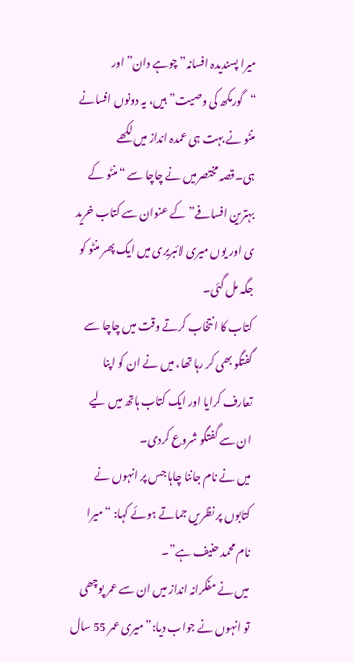میرا پسندیدہ افسانہ”چوہے دان” اور “گورمکھ کی وصیت” ہیں، یہ دونوں افسانے منٹو نے بہت ہی عمدہ انداز میں لکھے ہی۔قصہ مختصرمیں نے چاچا سے “منٹو کے بہترین افسافے” کے عنوان سے کتاب خرید ی اور یوں میری لائبریری میں ایک پھر منٹو کو جگہ مل گئی۔
کتاب کا انتخاب کرتے وقت میں چاچا سے گفتگو بھی کر رہا تھا، میں نے ان کو اپنا تعارف کرایا اور ایک کتاب ہاتھ میں لیے ان سے گفتگو شروع کردی۔
میں نے نام جاننا چاہا جس پر انہوں نے کتابوں پر نظریں جماتے ہوئے کہا: “میرا نام محمد حنیف ہے”۔
میں نے مفکرانہ انداز میں ان سے عمر پوچھی تو انہوں نے جواب دیا:”میری عمر 55 سال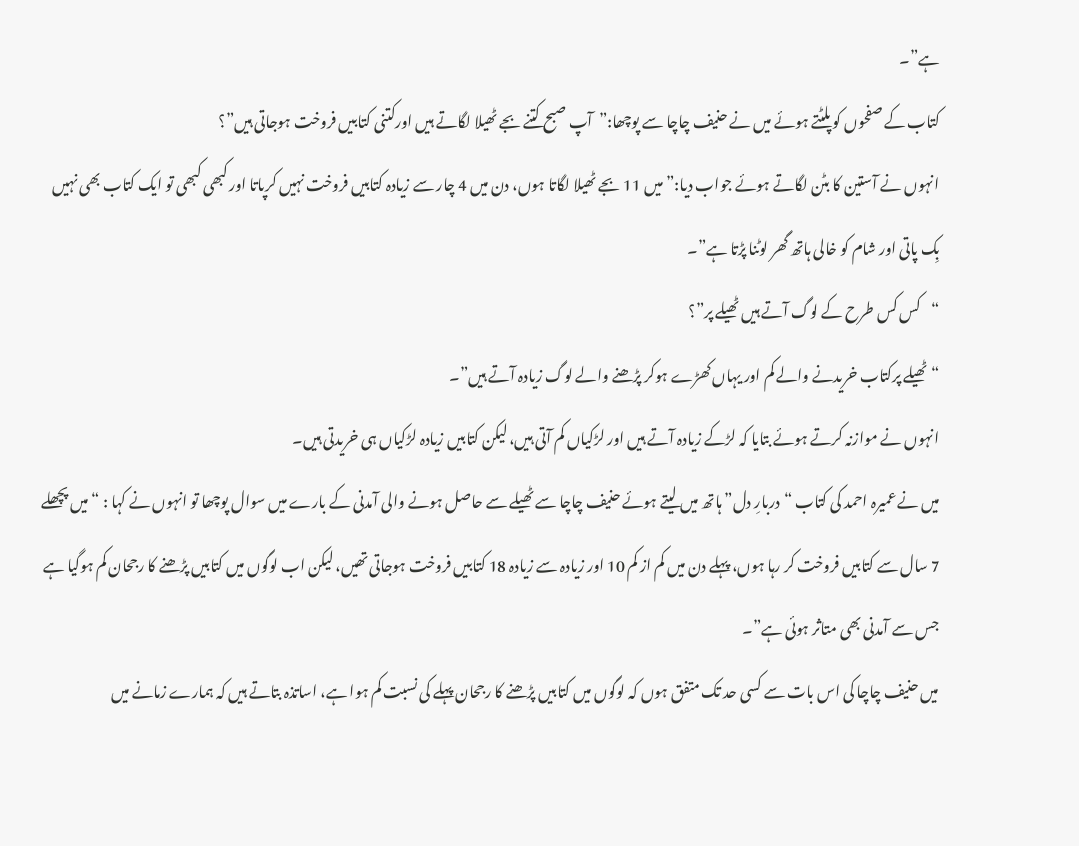ہے”۔
کتاب کے صفحوں کو پلٹتے ہوئے میں نے حنیف چاچا سے پوچھا:”آپ صبح کتنے بجے ٹھیلا لگاتے ہیں اورکتنی کتابیں فروخت ہوجاتی ہیں”؟
انہوں نے آستین کا بٹن لگاتے ہوئے جواب دیا:”میں 11 بجے ٹھیلا لگاتا ہوں، دن میں 4 چار سے زیادہ کتابیں فروخت نہیں کرپاتا اور کبھی کبھی تو ایک کتاب بھی نہیں بِک پاتی اور شام کو خالی ہاتھ گھر لوٹنا پڑتا ہے”۔
“کس کس طرح کے لوگ آتے ہیں ٹھیلے پر”؟
“ٹھیلے پرکتاب خریدنے والے کم اور یہاں کھڑے ہوکر پڑھنے والے لوگ زیادہ آتے ہیں”۔
انہوں نے موازنہ کرتے ہوئے بتایا کہ لڑکے زیادہ آتے ہیں اور لڑکیاں کم آتی ہیں، لیکن کتابیں زیادہ لڑکیاں ہی خریدتی ہیں۔
میں نے عمیرہ احمد کی کتاب “دربارِ دل” ہاتھ میں لیتے ہوئے حنیف چاچا سے ٹھیلے سے حاصل ہونے والی آمدنی کے بارے میں سوال پوچھا تو انہوں نے کہا : “میں پچھلے 7 سال سے کتابیں فروخت کر رہا ہوں، پہلے دن میں کم از کم 10 اور زیادہ سے زیادہ 18 کتابیں فروخت ہوجاتی تھیں، لیکن اب لوگوں میں کتابیں پڑھنے کا رجحان کم ہوگیا ہے جس سے آمدنی بھی متاثر ہوئی ہے”۔
میں حنیف چاچا کی اس بات سے کسی حد تک متفق ہوں کہ لوگوں میں کتابیں پڑھنے کا رجحان پہلے کی نسبت کم ہوا ہے، اساتذہ بتاتے ہیں کہ ہمارے زمانے میں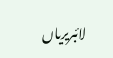لائبریریاں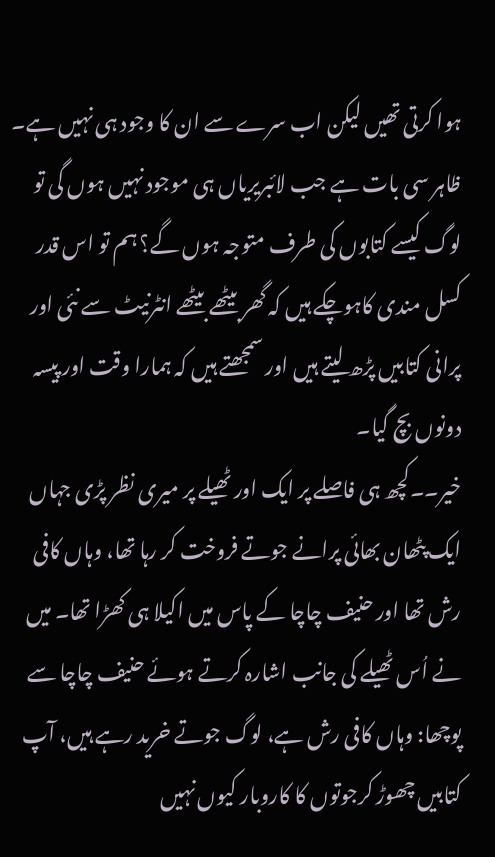ہوا کرتی تھیں لیکن اب سرے سے ان کا وجود ہی نہیں ہے۔ ظاہر سی بات ہے جب لائبریریاں ہی موجود نہیں ہوں گی تو لوگ کیسے کتابوں کی طرف متوجہ ہوں گے؟ ہم تو اس قدر کسل مندی کاہوچکے ہیں کہ گھر بیٹھے بیٹھے انٹرنیٹ سے نئی اور پرانی کتابیں پڑھ لیتے ہیں اور سمجھتے ہیں کہ ہمارا وقت اور پیسہ دونوں بچ گیا۔
خیر۔۔کچھ ہی فاصلے پر ایک اور ٹھیلے پر میری نظر پڑی جہاں ایک پٹھان بھائی پرانے جوتے فروخت کر رہا تھا، وہاں کافی رش تھا اور حنیف چاچا کے پاس میں اکیلا ہی کھڑا تھا۔ میں نے اُس ٹھیلے کی جانب اشارہ کرتے ہوئے حنیف چاچا سے پوچھا: وہاں کافی رش ہے، لوگ جوتے خرید رہے ہیں، آپ کتابیں چھوڑ کرجوتوں کا کاروبار کیوں نہیں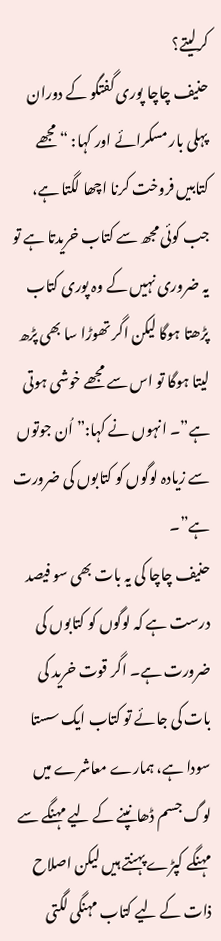کرلیتے؟
حنیف چاچا پوری گفتگو کے دوران پہلی بار مسکرائے اور کہا: “مجھے کتابیں فروخت کرنا اچھا لگتا ہے، جب کوئی مجھ سے کتاب خریدتا ہے تو یہ ضروری نہیں کے وہ پوری کتاب پڑھتا ہوگا لیکن اگر تھوڑا سا بھی پڑھ لیتا ہوگا تو اس سے مجھے خوشی ہوتی ہے”۔ انہوں نے کہا:”اُن جوتوں سے زیادہ لوگوں کو کتابوں کی ضرورت ہے”۔
حنیف چاچا کی یہ بات بھی سو فیصد درست ہے کہ لوگوں کو کتابوں کی ضرورت ہے۔ اگر قوت خرید کی بات کی جائے تو کتاب ایک سستا سودا ہے، ہمارے معاشرے میں لوگ جسم ڈھانپنے کے لیے مہنگے سے مہنگے کپڑے پہنتے ہیں لیکن اصلاح ذات کے لیے کتاب مہنگی لگتی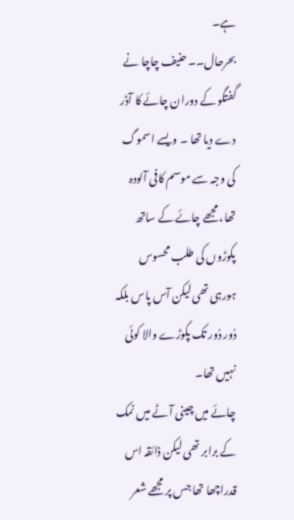ہے۔
بحرحال۔۔ حنیف چاچا نے گفتگو کے دوران چائے کا آڈر دے دیا تھا ۔ ویسے اسموگ کی وجہ سے موسم کافی آلودہ تھا، مجھے چائے کے ساتھ پکوڑوں کی طلب محسوس ہورہی تھی لیکن آس پاس بلکہ دُور دُور تک پکوڑے والا کوئی نہیں تھا۔
چائے میں چینی آٹے میں نمک کے برابر تھی لیکن ذائقہ اس قدراچھا تھا جس پر مجھے شعر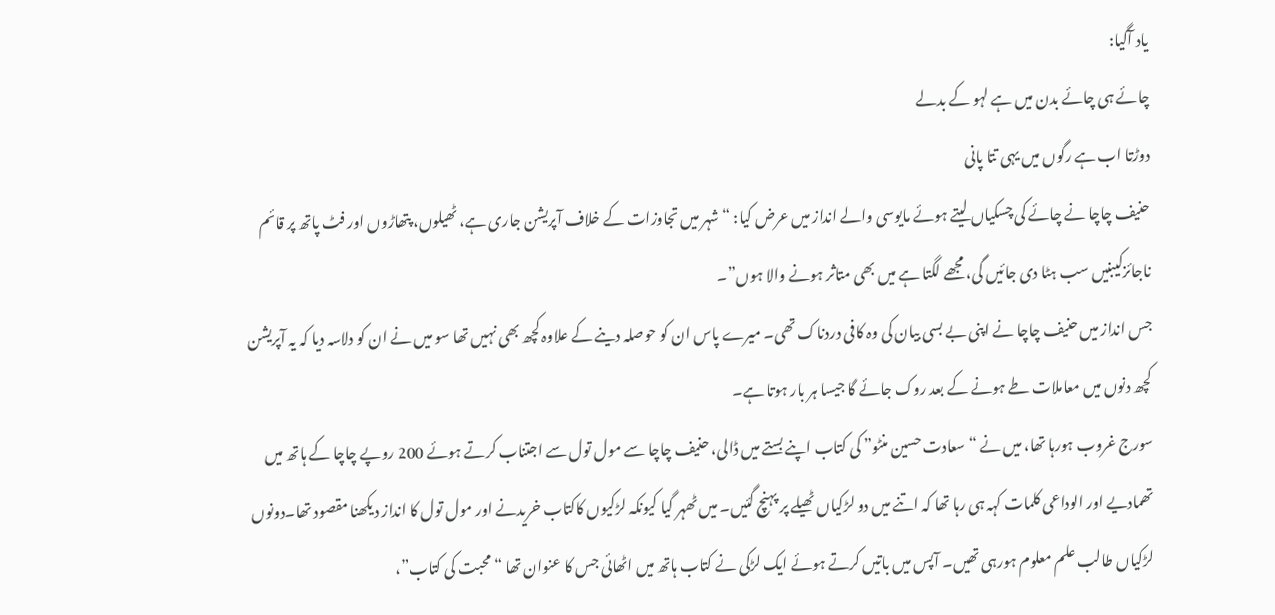یاد آگیا:
چائے ہی چائے بدن میں ہے لہو کے بدلے
دوڑتا اب ہے رگوں میں یہی تتا پانی
حنیف چاچا نے چائے کی چسکیاں لیتے ہوئے مایوسی والے انداز میں عرض کیا: “شہر میں تجاوزات کے خلاف آپریشن جاری ہے، ٹھیلوں، پتھاڑوں اور فٹ پاتھ پر قائم ناجائزکیبنیں سب ہٹا دی جائیں گی، مجھے لگتا ہے میں بھی متاثر ہونے والا ہوں”۔
جس انداز میں حنیف چاچا نے اپنی بے بسی بیان کی وہ کافی دردناک تھی۔ میرے پاس ان کو حوصلہ دینے کے علاوہ کچھ بھی نہیں تھا سو میں نے ان کو دلاسہ دیا کہ یہ آپریشن کچھ دنوں میں معاملات طے ہونے کے بعد روک جائے گا جیسا ہر بار ہوتا ہے۔
سورج غروب ہورہا تھا، میں نے “سعادت حسین منٹو” کی کتاب اپنے بستے میں ڈالی، حنیف چاچا سے مول تول سے اجتناب کرتے ہوئے 200 روپے چاچا کے ہاتھ میں تھمادیے اور الوداعی کلمات کہہ ہی رہا تھا کہ اتنے میں دو لڑکیاں ٹھیلے پر پہنچ گئیں۔ میں ٹھہر گیا کیونکہ لڑکیوں کاکتاب خریدنے اور مول تول کا انداز دیکھنا مقصود تھا۔دونوں لڑکیاں طالب علم معلوم ہورہی تھیں۔ آپس میں باتیں کرتے ہوئے ایک لڑکی نے کتاب ہاتھ میں اٹھائی جس کا عنوان تھا “محبت کی کتاب”،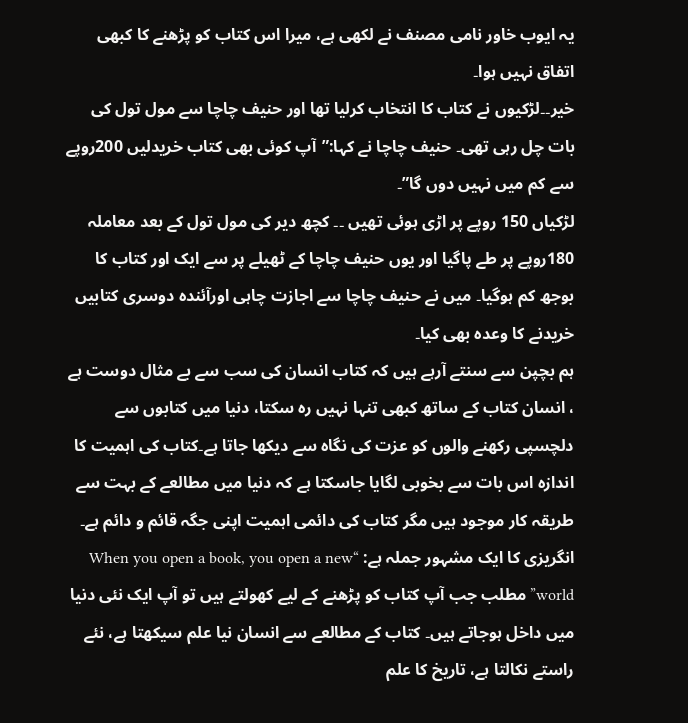یہ ایوب خاور نامی مصنف نے لکھی ہے، میرا اس کتاب کو پڑھنے کا کبھی اتفاق نہیں ہوا۔
خیر۔۔لڑکیوں نے کتاب کا انتخاب کرلیا تھا اور حنیف چاچا سے مول تول کی بات چل رہی تھی۔ حنیف چاچا نے کہا:”آپ کوئی بھی کتاب خریدلیں 200روپے سے کم میں نہیں دوں گا”۔
لڑکیاں 150 روپے پر اڑی ہوئی تھیں ۔۔ کچھ دیر کی مول تول کے بعد معاملہ 180روپے پر طے پاگیا اور یوں حنیف چاچا کے ٹھیلے پر سے ایک اور کتاب کا بوجھ کم ہوگیا۔ میں نے حنیف چاچا سے اجازت چاہی اورآئندہ دوسری کتابیں خریدنے کا وعدہ بھی کیا۔
ہم بچپن سے سنتے آرہے ہیں کہ کتاب انسان کی سب سے بے مثال دوست ہے ، انسان کتاب کے ساتھ کبھی تنہا نہیں رہ سکتا، دنیا میں کتابوں سے دلچسپی رکھنے والوں کو عزت کی نگاہ سے دیکھا جاتا ہے۔کتاب کی اہمیت کا اندازہ اس بات سے بخوبی لگایا جاسکتا ہے کہ دنیا میں مطالعے کے بہت سے طریقہ کار موجود ہیں مگر کتاب کی دائمی اہمیت اپنی جگہ قائم و دائم ہے۔ انگریزی کا ایک مشہور جملہ ہے: “When you open a book, you open a new world” مطلب جب آپ کتاب کو پڑھنے کے لیے کھولتے ہیں تو آپ ایک نئی دنیا میں داخل ہوجاتے ہیں۔ کتاب کے مطالعے سے انسان نیا علم سیکھتا ہے، نئے راستے نکالتا ہے، تاریخ کا علم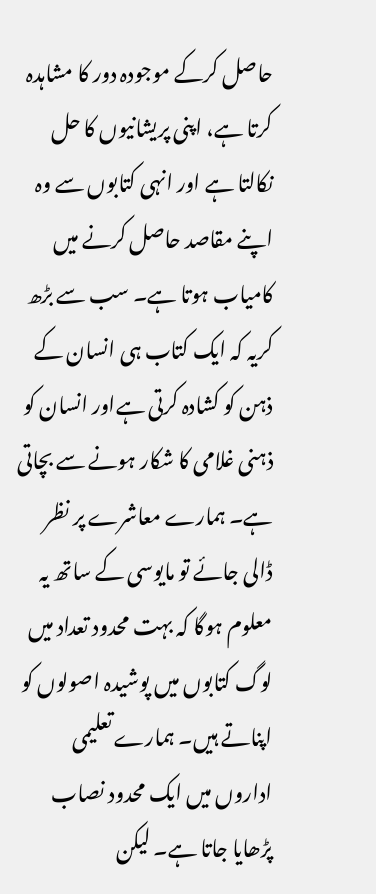حاصل کرکے موجودہ دور کا مشاہدہ کرتا ہے، اپنی پریشانیوں کا حل نکالتا ہے اور انہی کتابوں سے وہ اپنے مقاصد حاصل کرنے میں کامیاب ہوتا ہے۔ سب سے بڑھ کریہ کہ ایک کتاب ہی انسان کے ذہن کو کشادہ کرتی ہےاور انسان کو ذہنی غلامی کا شکار ہونے سے بچاتی ہے۔ ہمارے معاشرے پر نظر ڈالی جائے تو مایوسی کے ساتھ یہ معلوم ہوگا کہ بہت محدود تعداد میں لوگ کتابوں میں پوشیدہ اصولوں کو اپناتے ہیں۔ ہمارے تعلیمی اداروں میں ایک محدود نصاب پڑھایا جاتا ہے۔ لیکن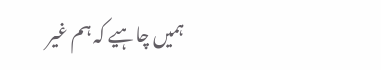ہمیں چاہیے کہ ہم غیر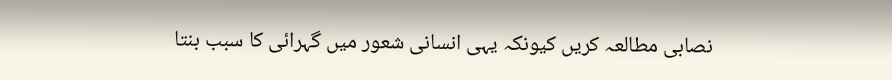نصابی مطالعہ کریں کیونکہ یہی انسانی شعور میں گہرائی کا سبب بنتا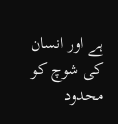ہے اور انسان کی شوچ کو محدود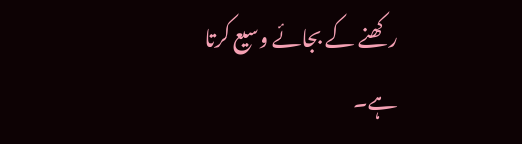رکھنے کے بجائے وسیع کرتا ہے۔